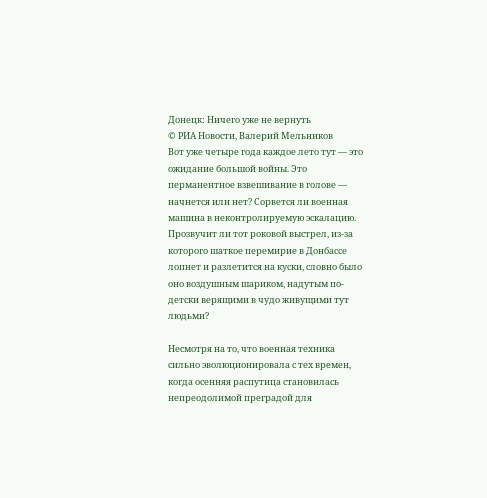Донецк: Ничего уже не вернуть
© РИА Новости, Валерий Мельников
Вот уже четыре года каждое лето тут — это ожидание большой войны. Это перманентное взвешивание в голове — начнется или нет? Сорвется ли военная машина в неконтролируемую эскалацию. Прозвучит ли тот роковой выстрел, из-за которого шаткое перемирие в Донбассе лопнет и разлетится на куски, словно было оно воздушным шариком, надутым по-детски верящими в чудо живущими тут людьми?

Несмотря на то, что военная техника сильно эволюционировала с тех времен, когда осенняя распутица становилась непреодолимой преградой для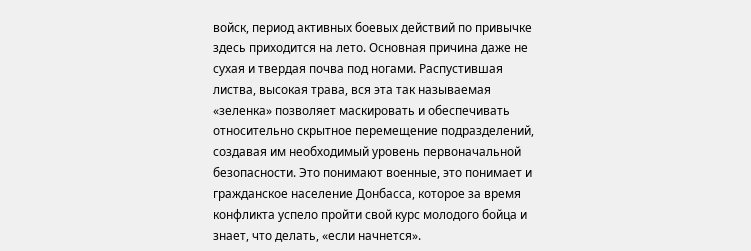войск, период активных боевых действий по привычке здесь приходится на лето. Основная причина даже не сухая и твердая почва под ногами. Распустившая листва, высокая трава, вся эта так называемая «зеленка» позволяет маскировать и обеспечивать относительно скрытное перемещение подразделений, создавая им необходимый уровень первоначальной безопасности. Это понимают военные, это понимает и гражданское население Донбасса, которое за время конфликта успело пройти свой курс молодого бойца и знает, что делать, «если начнется».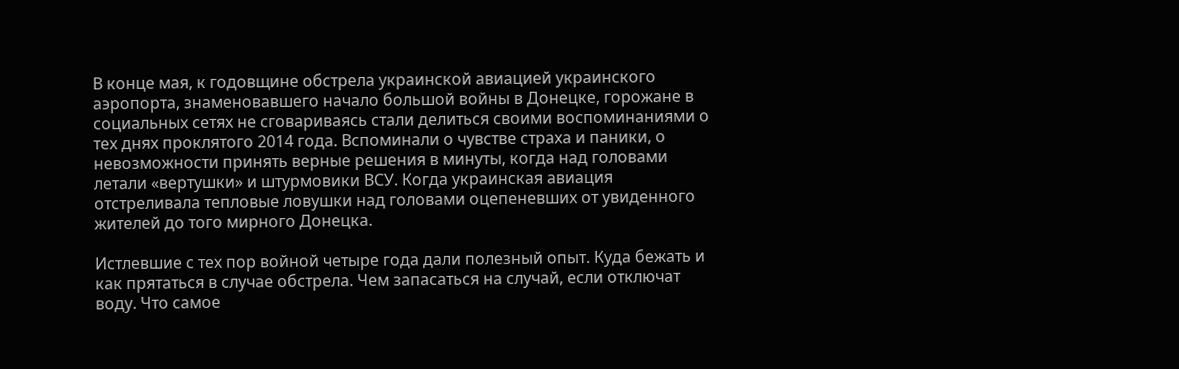В конце мая, к годовщине обстрела украинской авиацией украинского аэропорта, знаменовавшего начало большой войны в Донецке, горожане в социальных сетях не сговариваясь стали делиться своими воспоминаниями о тех днях проклятого 2014 года. Вспоминали о чувстве страха и паники, о невозможности принять верные решения в минуты, когда над головами летали «вертушки» и штурмовики ВСУ. Когда украинская авиация отстреливала тепловые ловушки над головами оцепеневших от увиденного жителей до того мирного Донецка.

Истлевшие с тех пор войной четыре года дали полезный опыт. Куда бежать и как прятаться в случае обстрела. Чем запасаться на случай, если отключат воду. Что самое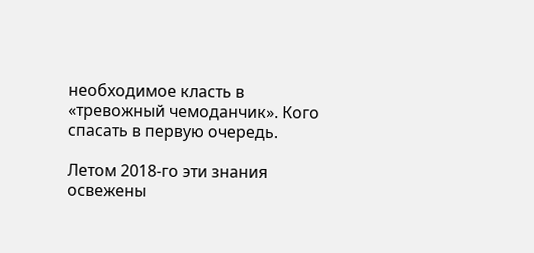необходимое класть в «тревожный чемоданчик». Кого спасать в первую очередь.

Летом 2018-го эти знания освежены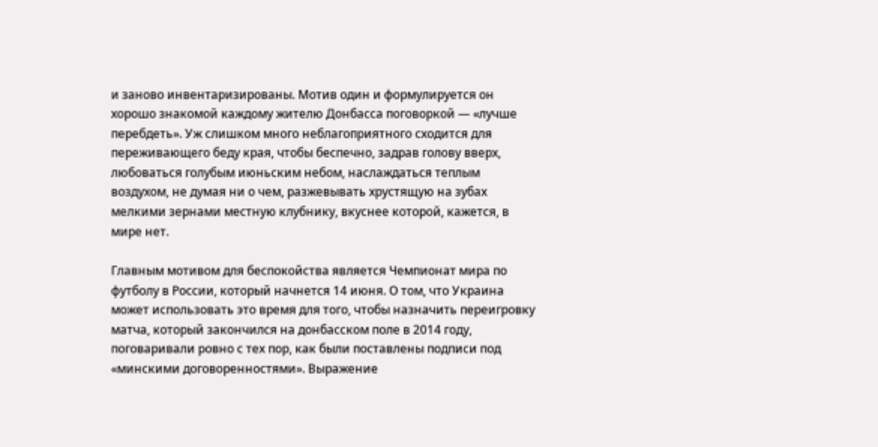и заново инвентаризированы. Мотив один и формулируется он хорошо знакомой каждому жителю Донбасса поговоркой — «лучше перебдеть». Уж слишком много неблагоприятного сходится для переживающего беду края, чтобы беспечно, задрав голову вверх, любоваться голубым июньским небом, наслаждаться теплым воздухом, не думая ни о чем, разжевывать хрустящую на зубах мелкими зернами местную клубнику, вкуснее которой, кажется, в мире нет.

Главным мотивом для беспокойства является Чемпионат мира по футболу в России, который начнется 14 июня. О том, что Украина может использовать это время для того, чтобы назначить переигровку матча, который закончился на донбасском поле в 2014 году, поговаривали ровно с тех пор, как были поставлены подписи под «минскими договоренностями». Выражение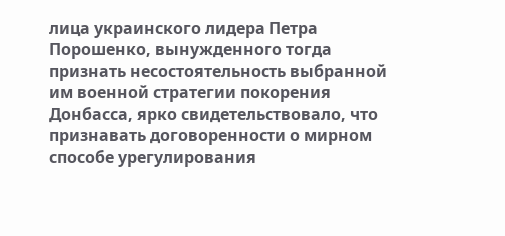лица украинского лидера Петра Порошенко, вынужденного тогда признать несостоятельность выбранной им военной стратегии покорения Донбасса, ярко свидетельствовало, что признавать договоренности о мирном способе урегулирования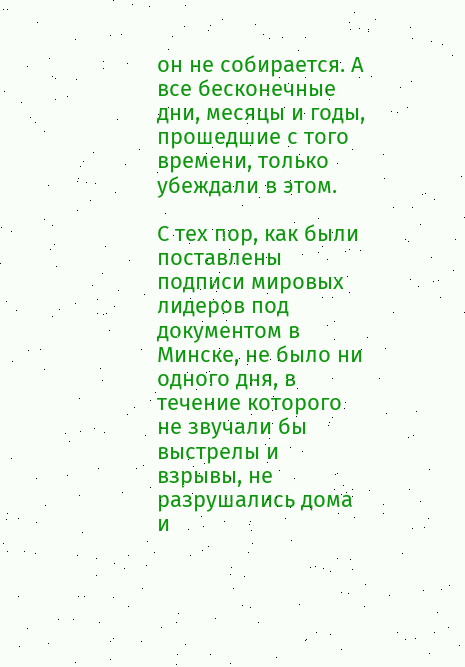он не собирается. А все бесконечные дни, месяцы и годы, прошедшие с того времени, только убеждали в этом.

С тех пор, как были поставлены подписи мировых лидеров под документом в Минске, не было ни одного дня, в течение которого не звучали бы выстрелы и взрывы, не разрушались дома и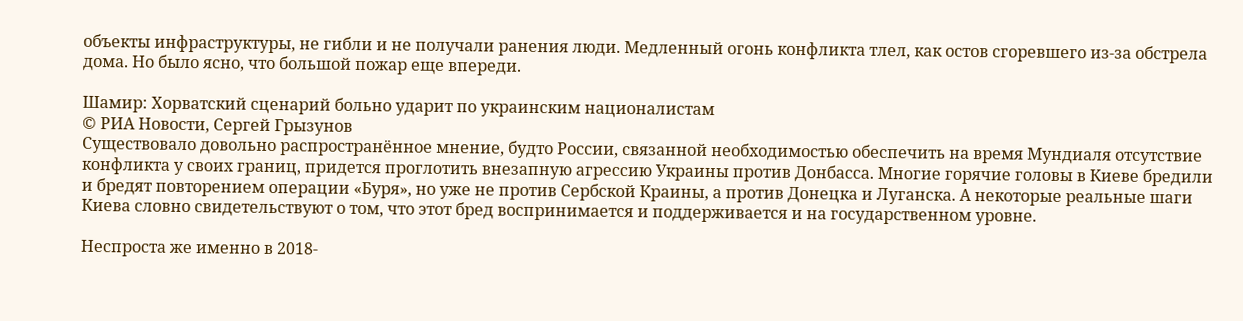объекты инфраструктуры, не гибли и не получали ранения люди. Медленный огонь конфликта тлел, как остов сгоревшего из-за обстрела дома. Но было ясно, что большой пожар еще впереди.

Шамир: Хорватский сценарий больно ударит по украинским националистам
© РИА Новости, Сергей Грызунов
Существовало довольно распространённое мнение, будто России, связанной необходимостью обеспечить на время Мундиаля отсутствие конфликта у своих границ, придется проглотить внезапную агрессию Украины против Донбасса. Многие горячие головы в Киеве бредили и бредят повторением операции «Буря», но уже не против Сербской Краины, а против Донецка и Луганска. А некоторые реальные шаги Киева словно свидетельствуют о том, что этот бред воспринимается и поддерживается и на государственном уровне.

Неспроста же именно в 2018-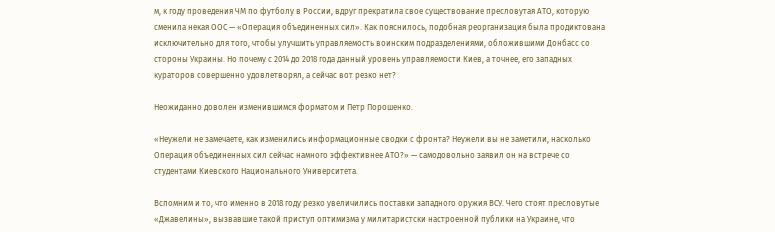м, к году проведения ЧМ по футболу в России, вдруг прекратила свое существование пресловутая АТО, которую сменила некая ООС — «Операция объединенных сил». Как пояснилось, подобная реорганизация была продиктована исключительно для того, чтобы улучшить управляемость воинским подразделениями, обложившими Донбасс со стороны Украины. Но почему с 2014 до 2018 года данный уровень управляемости Киев, а точнее, его западных кураторов совершенно удовлетворял, а сейчас вот резко нет?

Неожиданно доволен изменившимся форматом и Петр Порошенко.

«Неужели не замечаете, как изменились информационные сводки с фронта? Неужели вы не заметили, насколько Операция объединенных сил сейчас намного эффективнее АТО?» — самодовольно заявил он на встрече со студентами Киевского Национального Университета.

Вспомним и то, что именно в 2018 году резко увеличились поставки западного оружия ВСУ. Чего стоят пресловутые «Джавелины», вызвавшие такой приступ оптимизма у милитаристски настроенной публики на Украине, что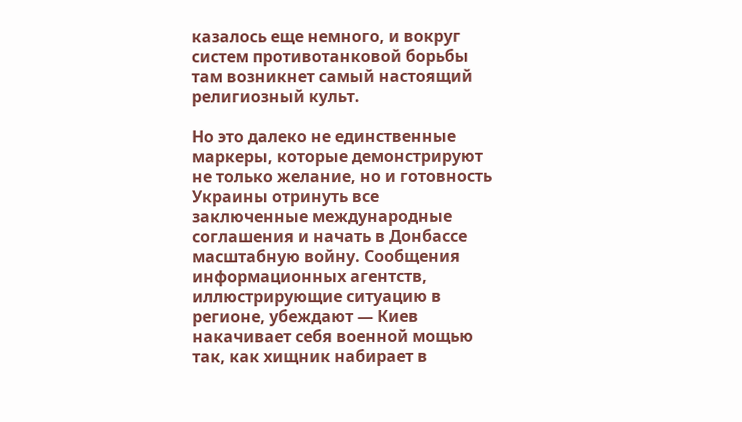казалось еще немного, и вокруг систем противотанковой борьбы там возникнет самый настоящий религиозный культ.

Но это далеко не единственные маркеры, которые демонстрируют не только желание, но и готовность Украины отринуть все заключенные международные соглашения и начать в Донбассе масштабную войну. Сообщения информационных агентств, иллюстрирующие ситуацию в регионе, убеждают — Киев накачивает себя военной мощью так, как хищник набирает в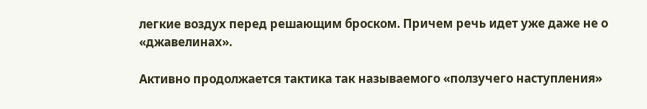легкие воздух перед решающим броском. Причем речь идет уже даже не о «джавелинах».

Активно продолжается тактика так называемого «ползучего наступления»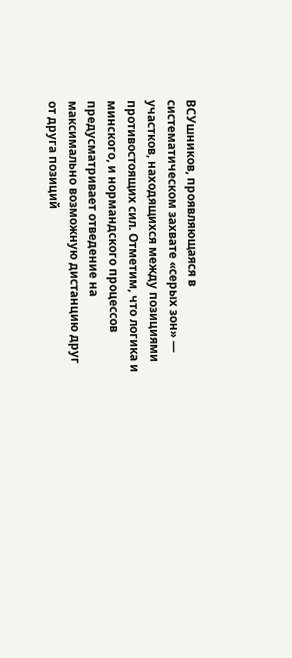ВСУшников, проявляющаяся в систематическом захвате «серых зон» — участков, находящихся между позициями противостоящих сил. Отметим, что логика и минского, и нормандского процессов предусматривает отведение на максимально возможную дистанцию друг от друга позиций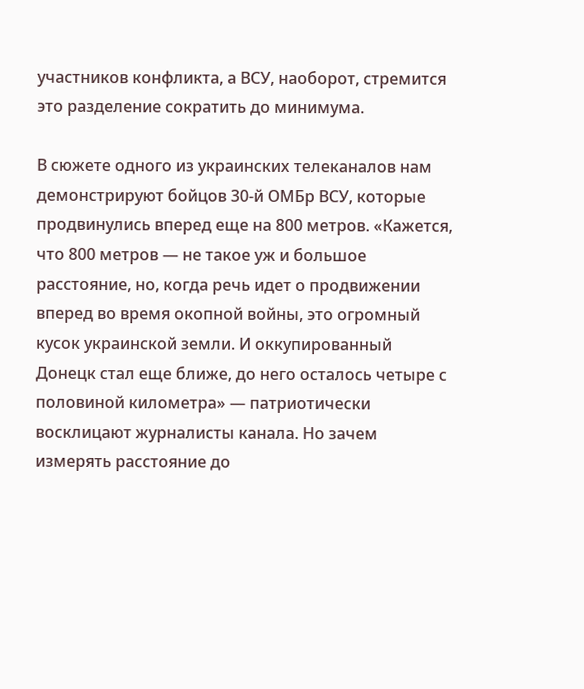участников конфликта, а ВСУ, наоборот, стремится это разделение сократить до минимума.

В сюжете одного из украинских телеканалов нам демонстрируют бойцов 30-й ОМБр ВСУ, которые продвинулись вперед еще на 800 метров. «Кажется, что 800 метров — не такое уж и большое расстояние, но, когда речь идет о продвижении вперед во время окопной войны, это огромный кусок украинской земли. И оккупированный Донецк стал еще ближе, до него осталось четыре с половиной километра» — патриотически восклицают журналисты канала. Но зачем измерять расстояние до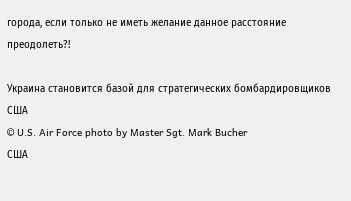города, если только не иметь желание данное расстояние преодолеть?!

Украина становится базой для стратегических бомбардировщиков США
© U.S. Air Force photo by Master Sgt. Mark Bucher
США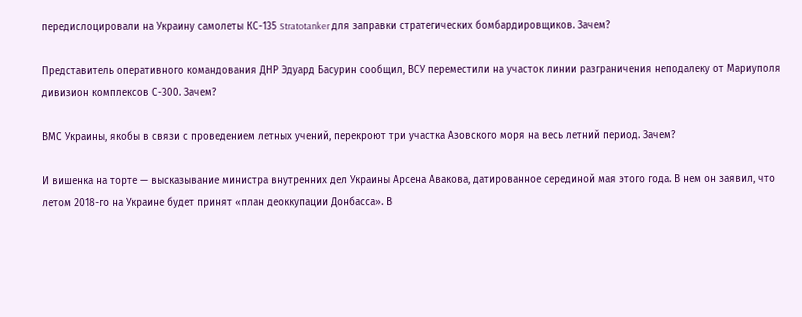передислоцировали на Украину самолеты КС-135 Stratotanker для заправки стратегических бомбардировщиков. Зачем?

Представитель оперативного командования ДНР Эдуард Басурин сообщил, ВСУ переместили на участок линии разграничения неподалеку от Мариуполя дивизион комплексов С-300. Зачем?

ВМС Украины, якобы в связи с проведением летных учений, перекроют три участка Азовского моря на весь летний период. Зачем?

И вишенка на торте — высказывание министра внутренних дел Украины Арсена Авакова, датированное серединой мая этого года. В нем он заявил, что летом 2018-го на Украине будет принят «план деоккупации Донбасса». В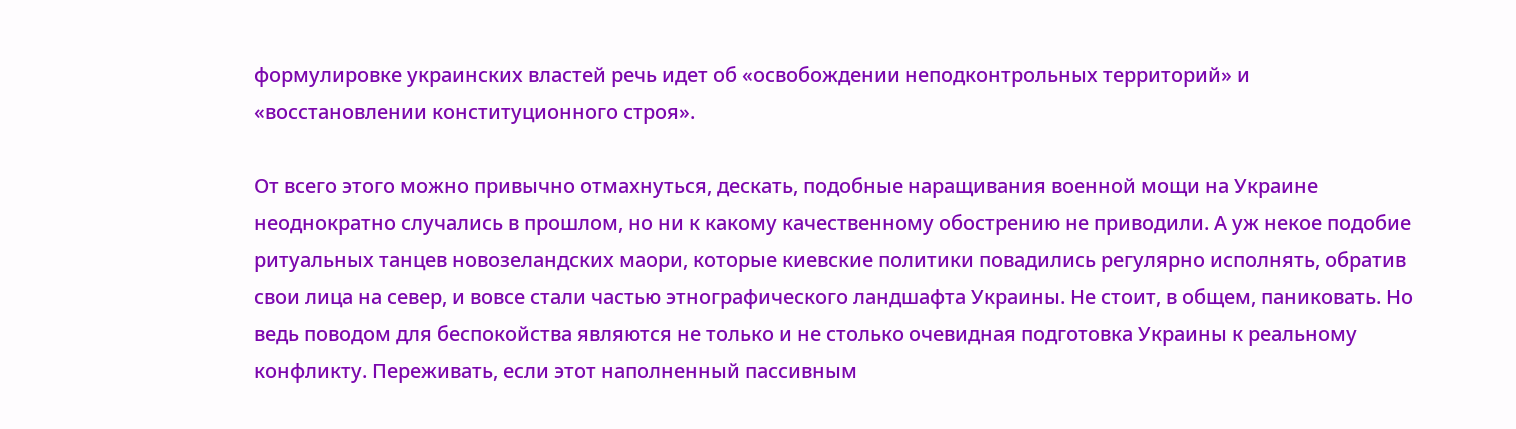формулировке украинских властей речь идет об «освобождении неподконтрольных территорий» и «восстановлении конституционного строя».

От всего этого можно привычно отмахнуться, дескать, подобные наращивания военной мощи на Украине неоднократно случались в прошлом, но ни к какому качественному обострению не приводили. А уж некое подобие ритуальных танцев новозеландских маори, которые киевские политики повадились регулярно исполнять, обратив свои лица на север, и вовсе стали частью этнографического ландшафта Украины. Не стоит, в общем, паниковать. Но ведь поводом для беспокойства являются не только и не столько очевидная подготовка Украины к реальному конфликту. Переживать, если этот наполненный пассивным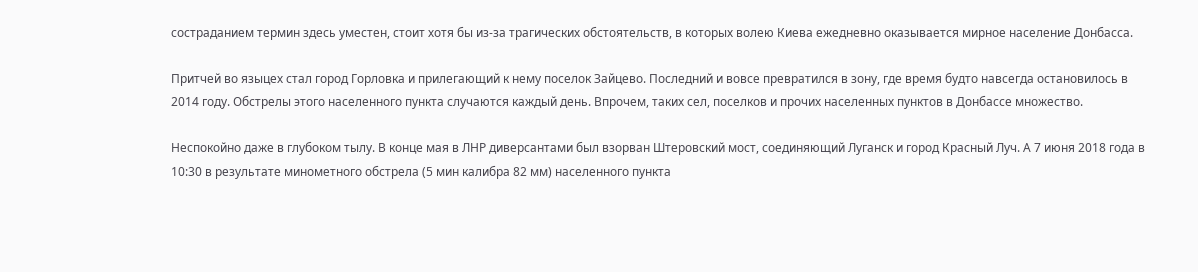состраданием термин здесь уместен, стоит хотя бы из-за трагических обстоятельств, в которых волею Киева ежедневно оказывается мирное население Донбасса.

Притчей во языцех стал город Горловка и прилегающий к нему поселок Зайцево. Последний и вовсе превратился в зону, где время будто навсегда остановилось в 2014 году. Обстрелы этого населенного пункта случаются каждый день. Впрочем, таких сел, поселков и прочих населенных пунктов в Донбассе множество.

Неспокойно даже в глубоком тылу. В конце мая в ЛНР диверсантами был взорван Штеровский мост, соединяющий Луганск и город Красный Луч. А 7 июня 2018 года в 10:30 в результате минометного обстрела (5 мин калибра 82 мм) населенного пункта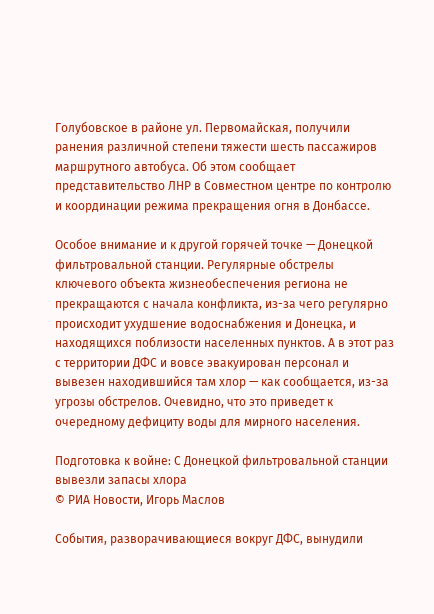Голубовское в районе ул. Первомайская, получили ранения различной степени тяжести шесть пассажиров маршрутного автобуса. Об этом сообщает представительство ЛНР в Совместном центре по контролю и координации режима прекращения огня в Донбассе.

Особое внимание и к другой горячей точке — Донецкой фильтровальной станции. Регулярные обстрелы ключевого объекта жизнеобеспечения региона не прекращаются с начала конфликта, из-за чего регулярно происходит ухудшение водоснабжения и Донецка, и находящихся поблизости населенных пунктов. А в этот раз с территории ДФС и вовсе эвакуирован персонал и вывезен находившийся там хлор — как сообщается, из-за угрозы обстрелов. Очевидно, что это приведет к очередному дефициту воды для мирного населения.

Подготовка к войне: С Донецкой фильтровальной станции вывезли запасы хлора
© РИА Новости, Игорь Маслов

События, разворачивающиеся вокруг ДФС, вынудили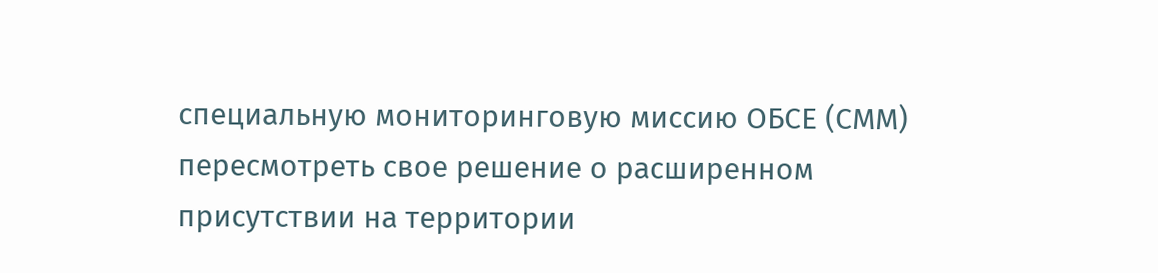специальную мониторинговую миссию ОБСЕ (СММ) пересмотреть свое решение о расширенном присутствии на территории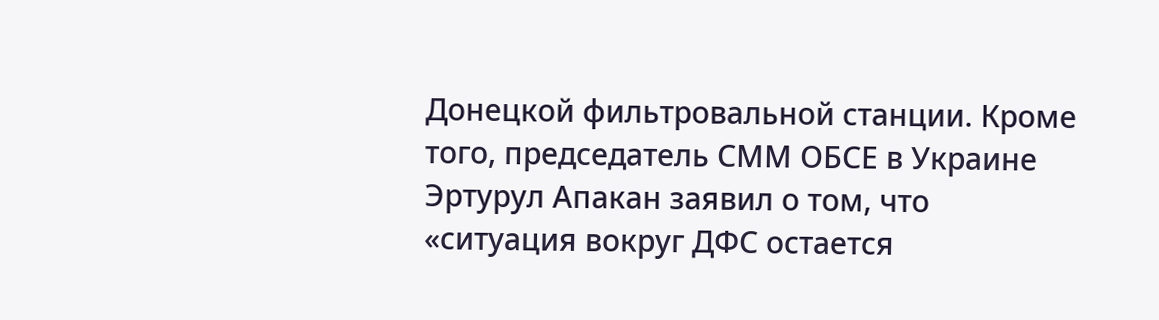Донецкой фильтровальной станции. Кроме того, председатель СММ ОБСЕ в Украине Эртурул Апакан заявил о том, что «ситуация вокруг ДФС остается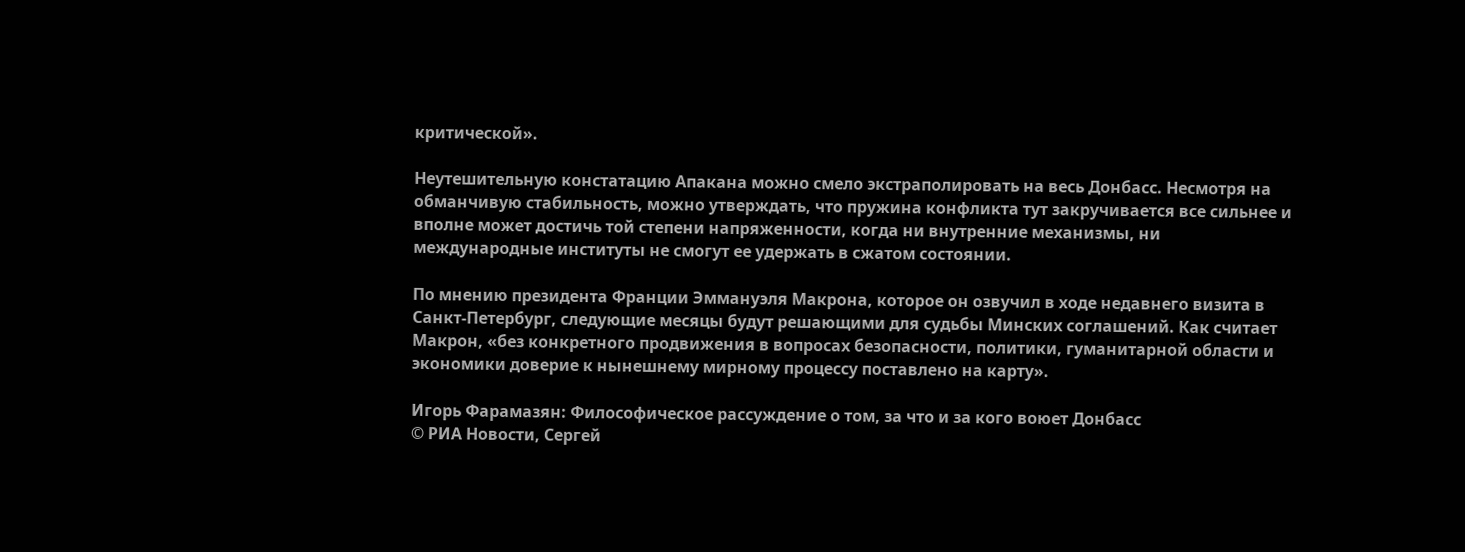критической».

Неутешительную констатацию Апакана можно смело экстраполировать на весь Донбасс. Несмотря на обманчивую стабильность, можно утверждать, что пружина конфликта тут закручивается все сильнее и вполне может достичь той степени напряженности, когда ни внутренние механизмы, ни международные институты не смогут ее удержать в сжатом состоянии.

По мнению президента Франции Эммануэля Макрона, которое он озвучил в ходе недавнего визита в Санкт-Петербург, следующие месяцы будут решающими для судьбы Минских соглашений. Как считает Макрон, «без конкретного продвижения в вопросах безопасности, политики, гуманитарной области и экономики доверие к нынешнему мирному процессу поставлено на карту».

Игорь Фарамазян: Философическое рассуждение о том, за что и за кого воюет Донбасс
© РИА Новости, Сергей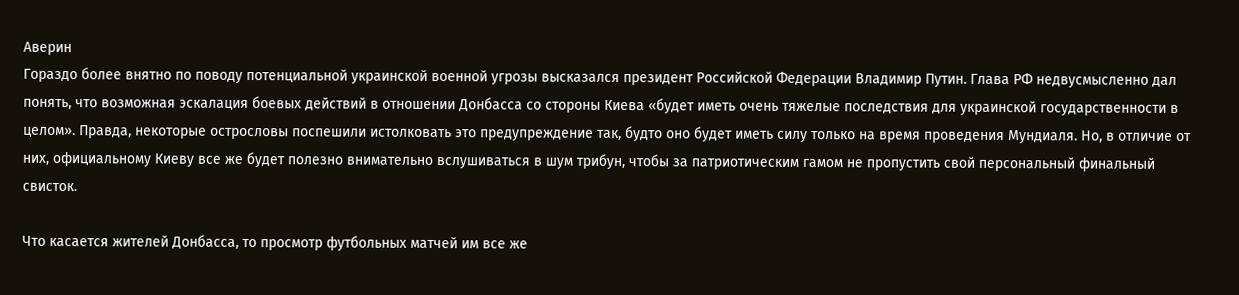Аверин
Гораздо более внятно по поводу потенциальной украинской военной угрозы высказался президент Российской Федерации Владимир Путин. Глава РФ недвусмысленно дал понять, что возможная эскалация боевых действий в отношении Донбасса со стороны Киева «будет иметь очень тяжелые последствия для украинской государственности в целом». Правда, некоторые острословы поспешили истолковать это предупреждение так, будто оно будет иметь силу только на время проведения Мундиаля. Но, в отличие от них, официальному Киеву все же будет полезно внимательно вслушиваться в шум трибун, чтобы за патриотическим гамом не пропустить свой персональный финальный свисток.

Что касается жителей Донбасса, то просмотр футбольных матчей им все же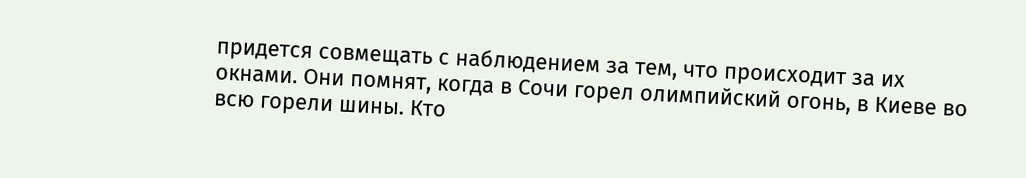придется совмещать с наблюдением за тем, что происходит за их окнами. Они помнят, когда в Сочи горел олимпийский огонь, в Киеве во всю горели шины. Кто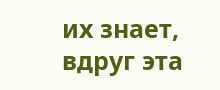их знает, вдруг эта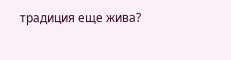традиция еще жива?